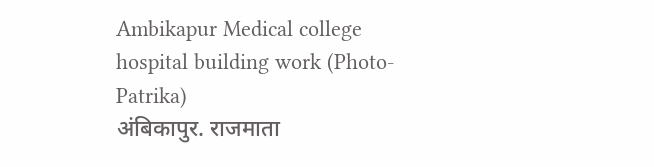Ambikapur Medical college hospital building work (Photo- Patrika)
अंबिकापुर. राजमाता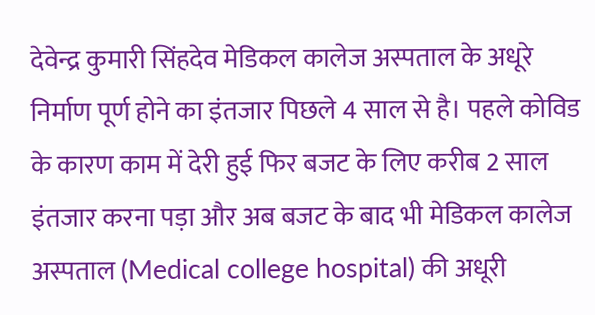देवेन्द्र कुमारी सिंहदेव मेडिकल कालेज अस्पताल के अधूरे निर्माण पूर्ण होने का इंतजार पिछले 4 साल से है। पहले कोविड के कारण काम में देरी हुई फिर बजट के लिए करीब 2 साल इंतजार करना पड़ा और अब बजट के बाद भी मेडिकल कालेज अस्पताल (Medical college hospital) की अधूरी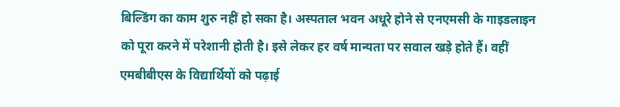बिल्डिंग का काम शुरु नहीं हो सका है। अस्पताल भवन अधूरे होने से एनएमसी के गाइडलाइन को पूरा करने में परेशानी होती है। इसे लेकर हर वर्ष मान्यता पर सवाल खड़े होते हैं। वहीं एमबीबीएस के विद्यार्थियों को पढ़ाई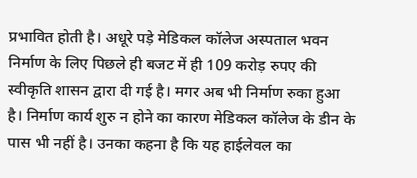प्रभावित होती है। अधूरे पड़े मेडिकल कॉलेज अस्पताल भवन निर्माण के लिए पिछले ही बजट में ही 109 करोड़ रुपए की स्वीकृति शासन द्वारा दी गई है। मगर अब भी निर्माण रुका हुआ है। निर्माण कार्य शुरु न होने का कारण मेडिकल कॉलेज के डीन के पास भी नहीं है। उनका कहना है कि यह हाईलेवल का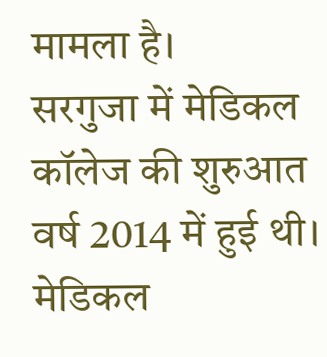मामला है।
सरगुजा में मेडिकल कॉलेज की शुरुआत वर्ष 2014 में हुई थी। मेडिकल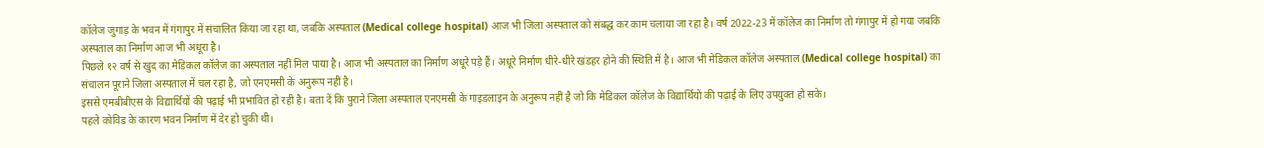कॉलेज जुगाड़ के भवन में गंगापुर में संचालित किया जा रहा था, जबकि अस्पताल (Medical college hospital) आज भी जिला अस्पताल को संबद्ध कर काम चलाया जा रहा है। वर्ष 2022-23 में कॉलेज का निर्माण तो गंगापुर में हो गया जबकि अस्पताल का निर्माण आज भी अधूरा है।
पिछले १२ वर्ष से खुद का मेडिकल कॉलेज का अस्पताल नहीं मिल पाया है। आज भी अस्पताल का निर्माण अधूरे पड़े हैं। अधूरे निर्माण धीरे-धीरे खंडहर होने की स्थिति में है। आज भी मेडिकल कॉलेज अस्पताल (Medical college hospital) का संचालन पूराने जिला अस्पताल में चल रहा है, जो एनएमसी के अनुरूप नहीं है।
इससे एमबीबीएस के विद्यार्थियों की पढ़ाई भी प्रभावित हो रही है। बता दें कि पुराने जिला अस्पताल एनएमसी के गाइडलाइन के अनुरूप नहीं है जो कि मेडिकल कॉलेज के विद्यार्थियों की पढ़ाई के लिए उपयुक्त हो सके।
पहले कोविड के कारण भवन निर्माण में देर हो चुकी थी।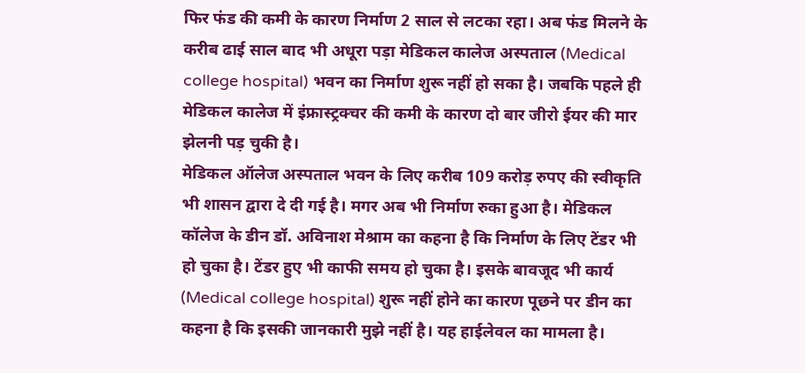फिर फंड की कमी के कारण निर्माण 2 साल से लटका रहा। अब फंड मिलने के करीब ढाई साल बाद भी अधूरा पड़ा मेडिकल कालेज अस्पताल (Medical college hospital) भवन का निर्माण शुरू नहीं हो सका है। जबकि पहले ही मेडिकल कालेज में इंफ्रास्ट्रक्चर की कमी के कारण दो बार जीरो ईयर की मार झेलनी पड़ चुकी है।
मेडिकल ऑलेज अस्पताल भवन के लिए करीब 109 करोड़ रुपए की स्वीकृति भी शासन द्वारा दे दी गई है। मगर अब भी निर्माण रुका हुआ है। मेडिकल कॉलेज के डीन डॉ. अविनाश मेश्राम का कहना है कि निर्माण के लिए टेंडर भी हो चुका है। टेंडर हुए भी काफी समय हो चुका है। इसके बावजूद भी कार्य (Medical college hospital) शुरू नहीं होने का कारण पूछने पर डीन का कहना है कि इसकी जानकारी मुझे नहीं है। यह हाईलेवल का मामला है।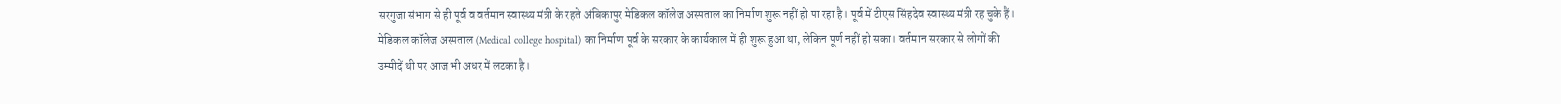सरगुजा संभाग से ही पूर्व व वर्तमान स्वास्थ्य मंत्री के रहते अंबिकापुर मेडिकल कॉलेज अस्पताल का निर्माण शुरू नहीं हो पा रहा है। पूर्व में टीएस सिंहदेव स्वास्थ्य मंत्री रह चुके हैं। मेडिकल कॉलेज अस्पताल (Medical college hospital) का निर्माण पूर्व के सरकार के कार्यकाल में ही शुरू हुआ था, लेकिन पूर्ण नहीं हो सका। वर्तमान सरकार से लोगों की उम्मीदें थी पर आज भी अधर में लटका है।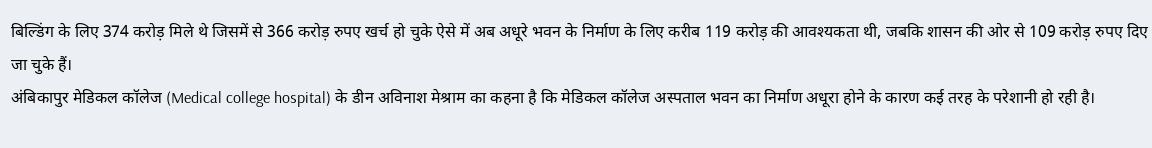बिल्डिंग के लिए 374 करोड़ मिले थे जिसमें से 366 करोड़ रुपए खर्च हो चुके ऐसे में अब अधूरे भवन के निर्माण के लिए करीब 119 करोड़ की आवश्यकता थी, जबकि शासन की ओर से 109 करोड़ रुपए दिए जा चुके हैं।
अंबिकापुर मेडिकल कॉलेज (Medical college hospital) के डीन अविनाश मेश्राम का कहना है कि मेडिकल कॉलेज अस्पताल भवन का निर्माण अधूरा होने के कारण कई तरह के परेशानी हो रही है।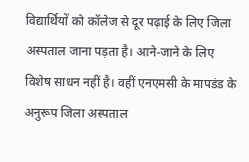विद्यार्थियों को कॉलेज से दूर पढ़ाई के लिए जिला अस्पताल जाना पड़ता है। आने-जाने के लिए विशेष साधन नहीं है। वहीं एनएमसी के मापडंड के अनुरूप जिला अस्पताल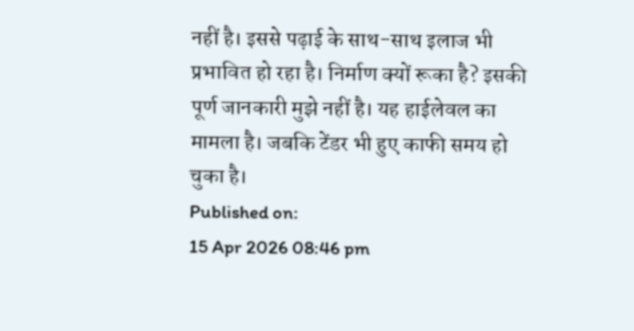नहीं है। इससे पढ़ाई के साथ-साथ इलाज भी प्रभावित हो रहा है। निर्माण क्यों रूका है? इसकी पूर्ण जानकारी मुझे नहीं है। यह हाईलेवल का मामला है। जबकि टेंडर भी हुए काफी समय हो चुका है।
Published on:
15 Apr 2026 08:46 pm